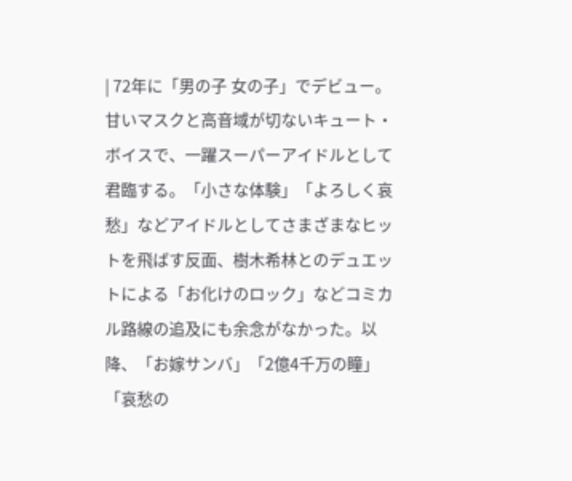| 72年に「男の子 女の子」でデビュー。甘いマスクと高音域が切ないキュート・ボイスで、一躍スーパーアイドルとして君臨する。「小さな体験」「よろしく哀愁」などアイドルとしてさまざまなヒットを飛ばす反面、樹木希林とのデュエットによる「お化けのロック」などコミカル路線の追及にも余念がなかった。以降、「お嫁サンバ」「2億4千万の瞳」「哀愁の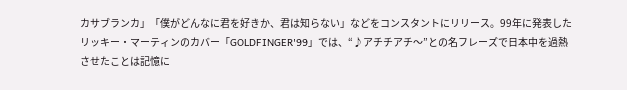カサブランカ」「僕がどんなに君を好きか、君は知らない」などをコンスタントにリリース。99年に発表したリッキー・マーティンのカバー「GOLDFINGER'99」では、“♪アチチアチ〜”との名フレーズで日本中を過熱させたことは記憶に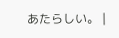あたらしい。 |